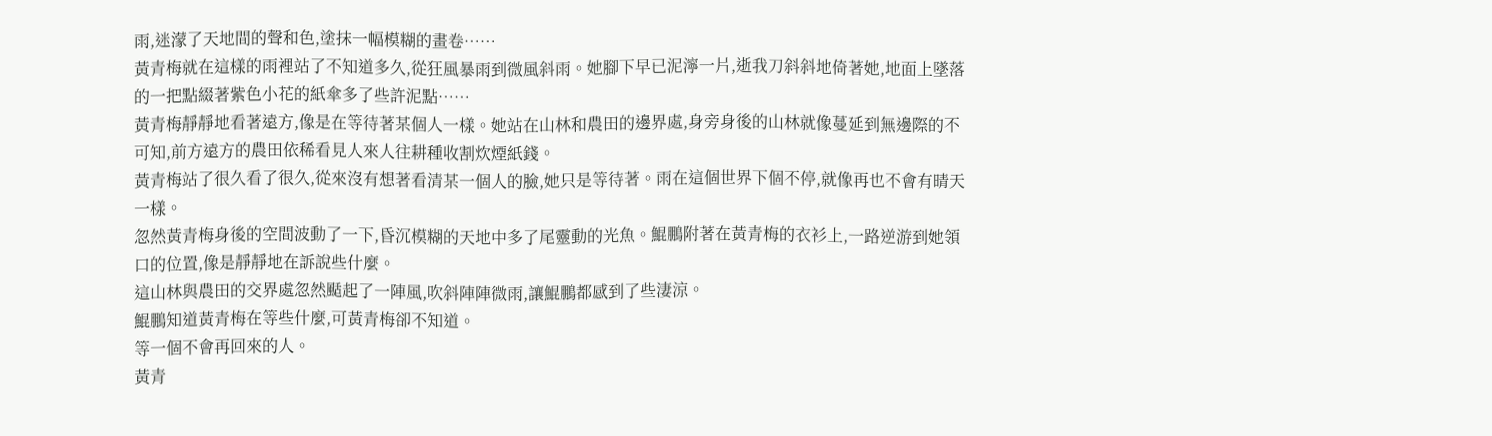雨,迷濛了天地間的聲和色,塗抹一幅模糊的畫卷……
黃青梅就在這樣的雨裡站了不知道多久,從狂風暴雨到微風斜雨。她腳下早已泥濘一片,逝我刀斜斜地倚著她,地面上墜落的一把點綴著紫色小花的紙傘多了些許泥點……
黃青梅靜靜地看著遠方,像是在等待著某個人一樣。她站在山林和農田的邊界處,身旁身後的山林就像蔓延到無邊際的不可知,前方遠方的農田依稀看見人來人往耕種收割炊煙紙錢。
黃青梅站了很久看了很久,從來沒有想著看清某一個人的臉,她只是等待著。雨在這個世界下個不停,就像再也不會有晴天一樣。
忽然黃青梅身後的空間波動了一下,昏沉模糊的天地中多了尾靈動的光魚。鯤鵬附著在黃青梅的衣衫上,一路逆游到她領口的位置,像是靜靜地在訴說些什麼。
這山林與農田的交界處忽然颳起了一陣風,吹斜陣陣微雨,讓鯤鵬都感到了些淒涼。
鯤鵬知道黃青梅在等些什麼,可黃青梅卻不知道。
等一個不會再回來的人。
黃青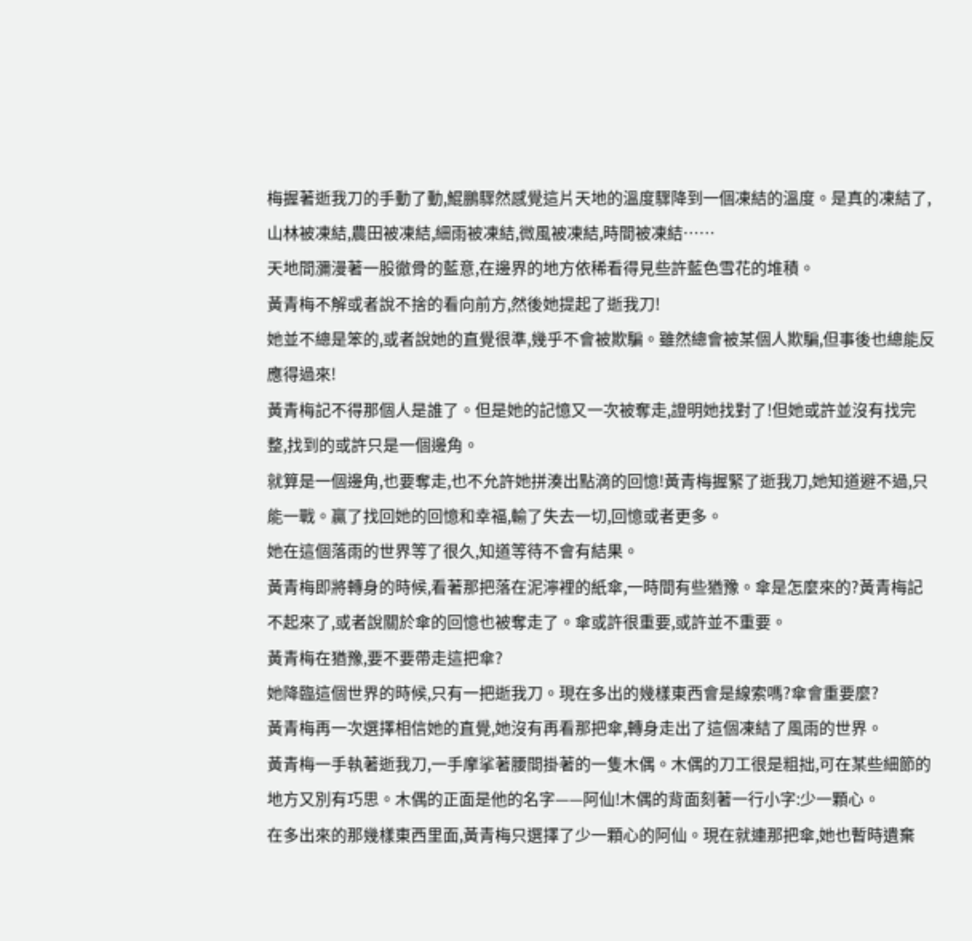梅握著逝我刀的手動了動,鯤鵬驟然感覺這片天地的溫度驟降到一個凍結的溫度。是真的凍結了,山林被凍結,農田被凍結,細雨被凍結,微風被凍結,時間被凍結……
天地間瀰漫著一股徹骨的藍意,在邊界的地方依稀看得見些許藍色雪花的堆積。
黃青梅不解或者說不捨的看向前方,然後她提起了逝我刀!
她並不總是笨的,或者說她的直覺很準,幾乎不會被欺騙。雖然總會被某個人欺騙,但事後也總能反應得過來!
黃青梅記不得那個人是誰了。但是她的記憶又一次被奪走,證明她找對了!但她或許並沒有找完整,找到的或許只是一個邊角。
就算是一個邊角,也要奪走,也不允許她拼湊出點滴的回憶!黃青梅握緊了逝我刀,她知道避不過,只能一戰。贏了找回她的回憶和幸福,輸了失去一切,回憶或者更多。
她在這個落雨的世界等了很久,知道等待不會有結果。
黃青梅即將轉身的時候,看著那把落在泥濘裡的紙傘,一時間有些猶豫。傘是怎麼來的?黃青梅記不起來了,或者說關於傘的回憶也被奪走了。傘或許很重要,或許並不重要。
黃青梅在猶豫,要不要帶走這把傘?
她降臨這個世界的時候,只有一把逝我刀。現在多出的幾樣東西會是線索嗎?傘會重要麼?
黃青梅再一次選擇相信她的直覺,她沒有再看那把傘,轉身走出了這個凍結了風雨的世界。
黃青梅一手執著逝我刀,一手摩挲著腰間掛著的一隻木偶。木偶的刀工很是粗拙,可在某些細節的地方又別有巧思。木偶的正面是他的名字——阿仙!木偶的背面刻著一行小字:少一顆心。
在多出來的那幾樣東西里面,黃青梅只選擇了少一顆心的阿仙。現在就連那把傘,她也暫時遺棄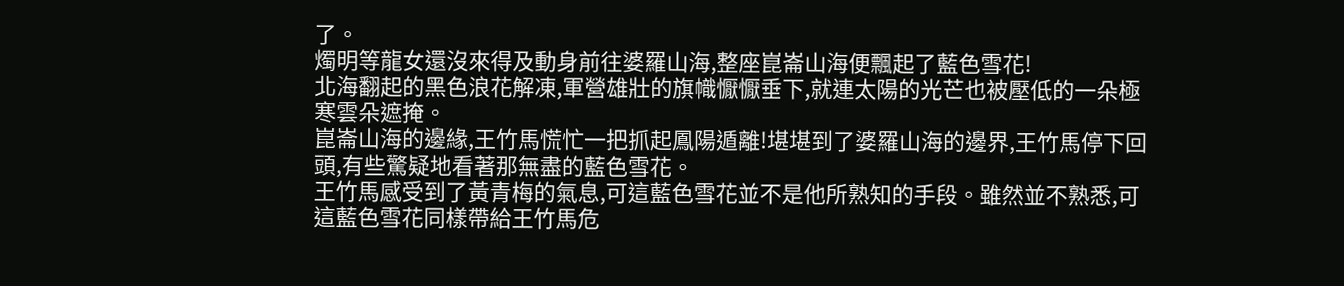了。
燭明等龍女還沒來得及動身前往婆羅山海,整座崑崙山海便飄起了藍色雪花!
北海翻起的黑色浪花解凍,軍營雄壯的旗幟懨懨垂下,就連太陽的光芒也被壓低的一朵極寒雲朵遮掩。
崑崙山海的邊緣,王竹馬慌忙一把抓起鳳陽遁離!堪堪到了婆羅山海的邊界,王竹馬停下回頭,有些驚疑地看著那無盡的藍色雪花。
王竹馬感受到了黃青梅的氣息,可這藍色雪花並不是他所熟知的手段。雖然並不熟悉,可這藍色雪花同樣帶給王竹馬危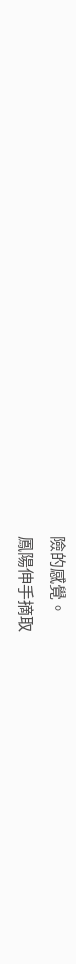險的感覺。
鳳陽伸手摘取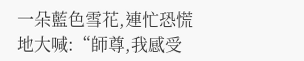一朵藍色雪花,連忙恐慌地大喊:“師尊,我感受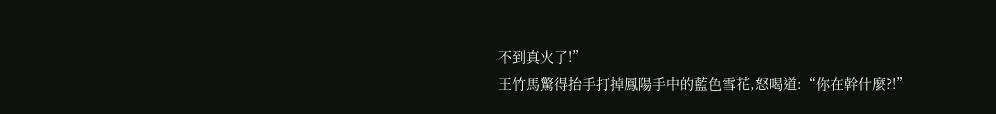不到真火了!”
王竹馬驚得抬手打掉鳳陽手中的藍色雪花,怒喝道:“你在幹什麼?!”